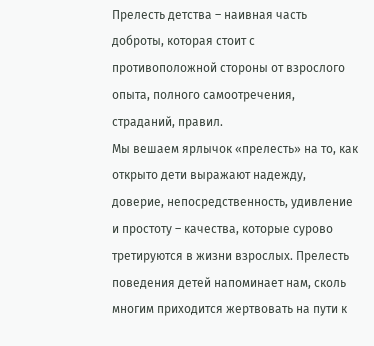Прелесть детства – наивная часть доброты, которая стоит с противоположной стороны от взрослого опыта, полного самоотречения, страданий, правил.
Мы вешаем ярлычок «прелесть» на то, как открыто дети выражают надежду, доверие, непосредственность, удивление и простоту – качества, которые сурово третируются в жизни взрослых. Прелесть поведения детей напоминает нам, сколь многим приходится жертвовать на пути к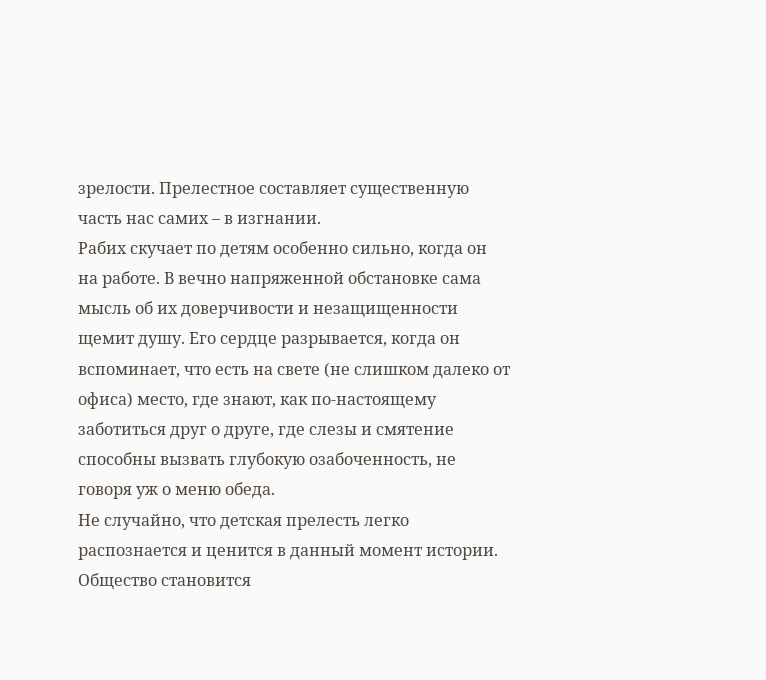зрелости. Прелестное составляет существенную часть нас самих – в изгнании.
Рабих скучает по детям особенно сильно, когда он на работе. В вечно напряженной обстановке сама мысль об их доверчивости и незащищенности щемит душу. Его сердце разрывается, когда он вспоминает, что есть на свете (не слишком далеко от офиса) место, где знают, как по-настоящему заботиться друг о друге, где слезы и смятение способны вызвать глубокую озабоченность, не говоря уж о меню обеда.
Не случайно, что детская прелесть легко распознается и ценится в данный момент истории. Общество становится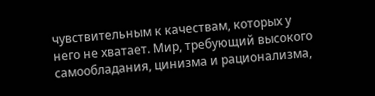чувствительным к качествам, которых у него не хватает. Мир, требующий высокого самообладания, цинизма и рационализма,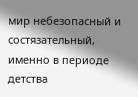мир небезопасный и состязательный, именно в периоде детства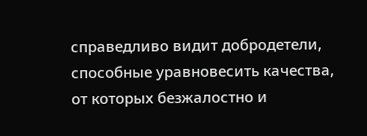справедливо видит добродетели, способные уравновесить качества, от которых безжалостно и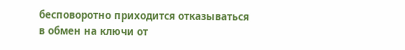бесповоротно приходится отказываться в обмен на ключи от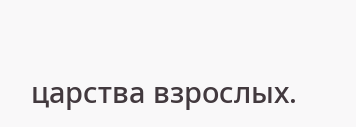царства взрослых.